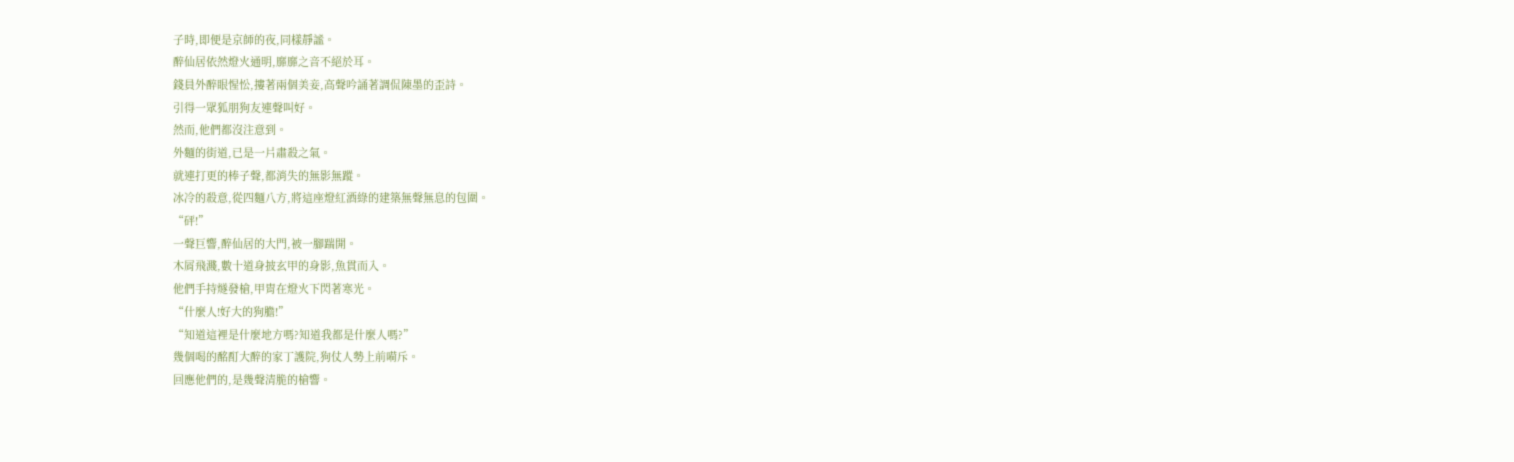子時,即便是京師的夜,同樣靜謐。
醉仙居依然燈火通明,靡靡之音不絕於耳。
錢員外醉眼惺忪,摟著兩個美妾,高聲吟誦著調侃陳墨的歪詩。
引得一眾狐朋狗友連聲叫好。
然而,他們都沒注意到。
外麵的街道,已是一片肅殺之氣。
就連打更的棒子聲,都消失的無影無蹤。
冰冷的殺意,從四麵八方,將這座燈紅酒綠的建築無聲無息的包圍。
“砰!”
一聲巨響,醉仙居的大門,被一腳踹開。
木屑飛濺,數十道身披玄甲的身影,魚貫而入。
他們手持燧發槍,甲胄在燈火下閃著寒光。
“什麼人!好大的狗膽!”
“知道這裡是什麼地方嗎?知道我都是什麼人嗎?”
幾個喝的酩酊大醉的家丁護院,狗仗人勢上前嗬斥。
回應他們的,是幾聲清脆的槍響。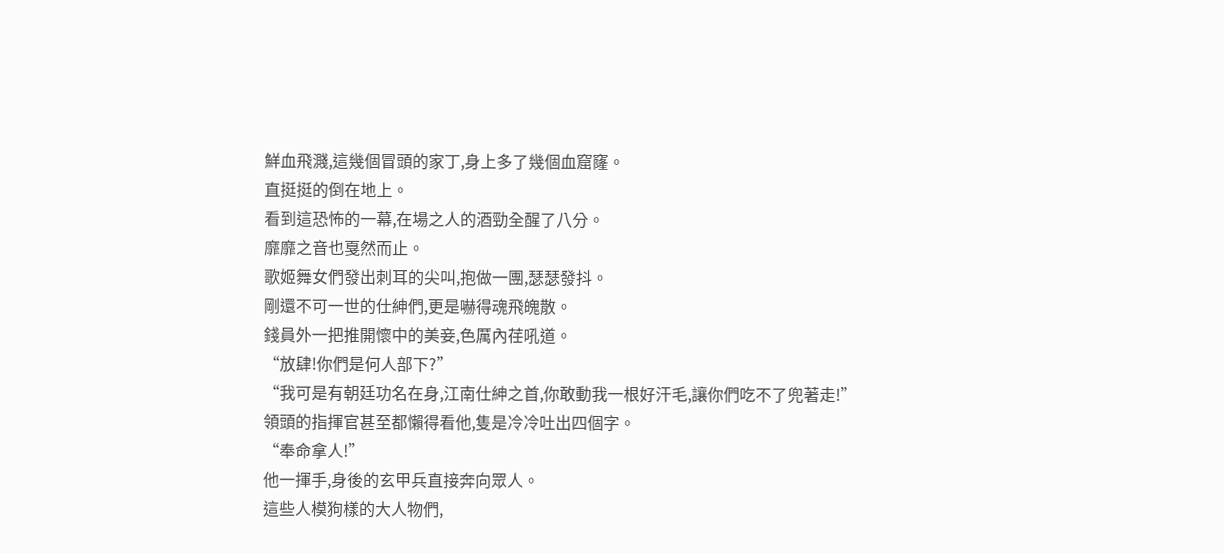鮮血飛濺,這幾個冒頭的家丁,身上多了幾個血窟窿。
直挺挺的倒在地上。
看到這恐怖的一幕,在場之人的酒勁全醒了八分。
靡靡之音也戛然而止。
歌姬舞女們發出刺耳的尖叫,抱做一團,瑟瑟發抖。
剛還不可一世的仕紳們,更是嚇得魂飛魄散。
錢員外一把推開懷中的美妾,色厲內荏吼道。
“放肆!你們是何人部下?”
“我可是有朝廷功名在身,江南仕紳之首,你敢動我一根好汗毛,讓你們吃不了兜著走!”
領頭的指揮官甚至都懶得看他,隻是冷冷吐出四個字。
“奉命拿人!”
他一揮手,身後的玄甲兵直接奔向眾人。
這些人模狗樣的大人物們,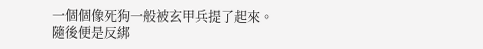一個個像死狗一般被玄甲兵提了起來。
隨後便是反綁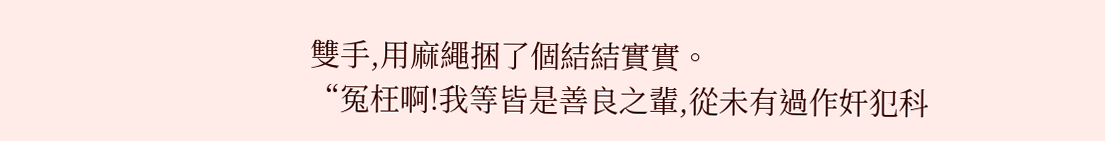雙手,用麻繩捆了個結結實實。
“冤枉啊!我等皆是善良之輩,從未有過作奸犯科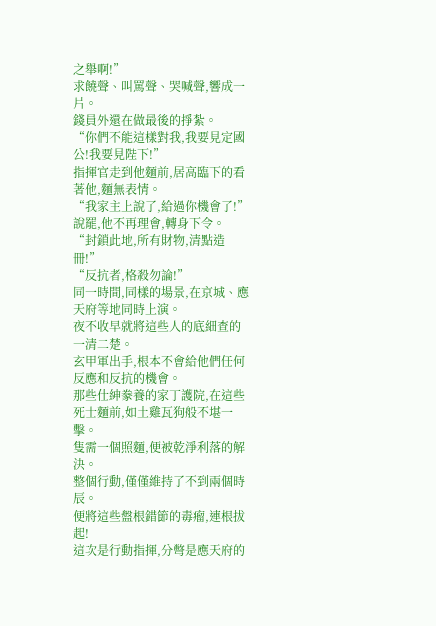之舉啊!”
求饒聲、叫罵聲、哭喊聲,響成一片。
錢員外還在做最後的掙紮。
“你們不能這樣對我,我要見定國公!我要見陛下!”
指揮官走到他麵前,居高臨下的看著他,麵無表情。
“我家主上說了,給過你機會了!”
說罷,他不再理會,轉身下令。
“封鎖此地,所有財物,清點造冊!”
“反抗者,格殺勿論!”
同一時間,同樣的場景,在京城、應天府等地同時上演。
夜不收早就將這些人的底細查的一清二楚。
玄甲軍出手,根本不會給他們任何反應和反抗的機會。
那些仕紳豢養的家丁護院,在這些死士麵前,如土雞瓦狗般不堪一擊。
隻需一個照麵,便被乾淨利落的解決。
整個行動,僅僅維持了不到兩個時辰。
便將這些盤根錯節的毒瘤,連根拔起!
這次是行動指揮,分彆是應天府的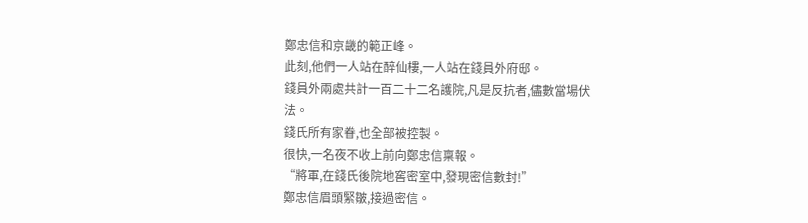鄭忠信和京畿的範正峰。
此刻,他們一人站在醉仙樓,一人站在錢員外府邸。
錢員外兩處共計一百二十二名護院,凡是反抗者,儘數當場伏法。
錢氏所有家眷,也全部被控製。
很快,一名夜不收上前向鄭忠信稟報。
“將軍,在錢氏後院地窖密室中,發現密信數封!”
鄭忠信眉頭緊皺,接過密信。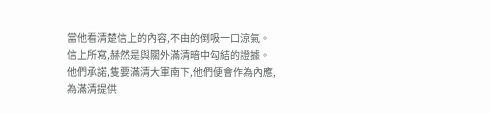當他看清楚信上的內容,不由的倒吸一口涼氣。
信上所寫,赫然是與關外滿清暗中勾結的證據。
他們承諾,隻要滿清大軍南下,他們便會作為內應,為滿清提供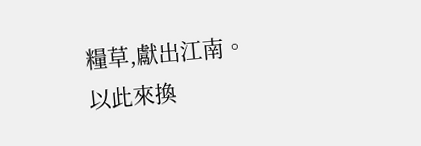糧草,獻出江南。
以此來換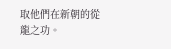取他們在新朝的從龍之功。